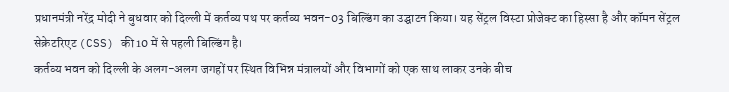प्रधानमंत्री नरेंद्र मोदी ने बुधवार को दिल्ली में कर्तव्य पथ पर कर्तव्य भवन-03 बिल्डिंग का उद्घाटन किया। यह सेंट्रल विस्टा प्रोजेक्ट का हिस्सा है और कॉमन सेंट्रल सेक्रेटरिएट (CSS) की 10 में से पहली बिल्डिंग है।
कर्तव्य भवन को दिल्ली के अलग-अलग जगहों पर स्थित विभिन्न मंत्रालयों और विभागों को एक साथ लाकर उनके बीच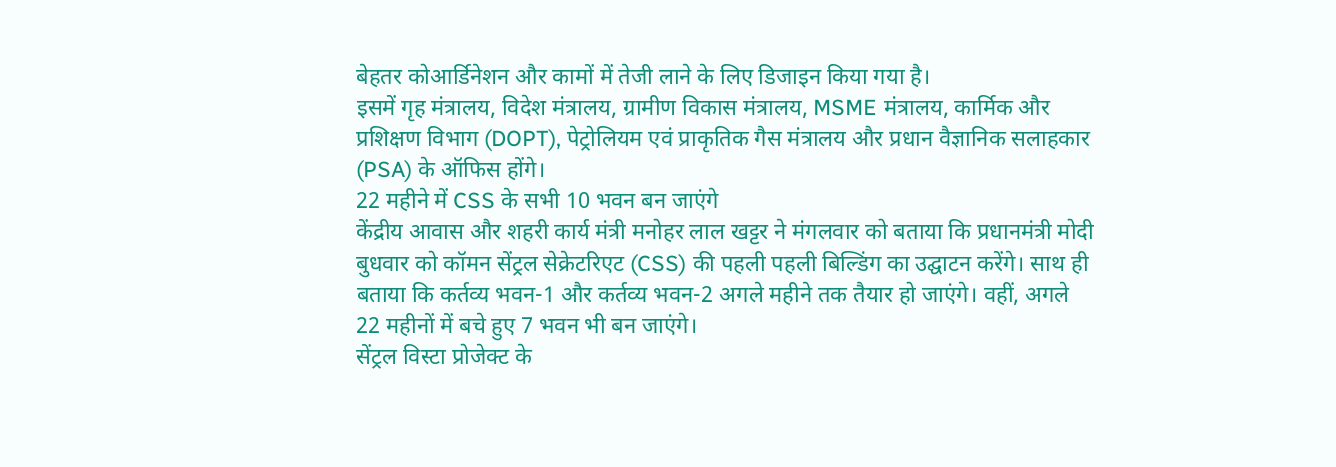बेहतर कोआर्डिनेशन और कामों में तेजी लाने के लिए डिजाइन किया गया है।
इसमें गृह मंत्रालय, विदेश मंत्रालय, ग्रामीण विकास मंत्रालय, MSME मंत्रालय, कार्मिक और प्रशिक्षण विभाग (DOPT), पेट्रोलियम एवं प्राकृतिक गैस मंत्रालय और प्रधान वैज्ञानिक सलाहकार (PSA) के ऑफिस होंगे।
22 महीने में CSS के सभी 10 भवन बन जाएंगे
केंद्रीय आवास और शहरी कार्य मंत्री मनोहर लाल खट्टर ने मंगलवार को बताया कि प्रधानमंत्री मोदी बुधवार को कॉमन सेंट्रल सेक्रेटरिएट (CSS) की पहली पहली बिल्डिंग का उद्घाटन करेंगे। साथ ही बताया कि कर्तव्य भवन-1 और कर्तव्य भवन-2 अगले महीने तक तैयार हो जाएंगे। वहीं, अगले 22 महीनों में बचे हुए 7 भवन भी बन जाएंगे।
सेंट्रल विस्टा प्रोजेक्ट के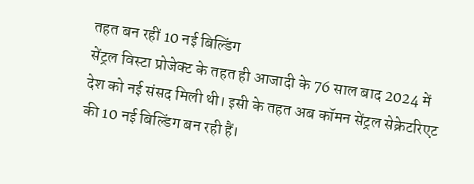तहत बन रहीं 10 नई बिल्डिंग
सेंट्रल विस्टा प्रोजेक्ट के तहत ही आजादी के 76 साल बाद 2024 में देश को नई संसद मिली थी। इसी के तहत अब कॉमन सेंट्रल सेक्रेटरिएट की 10 नई बिल्डिंग बन रही हैं।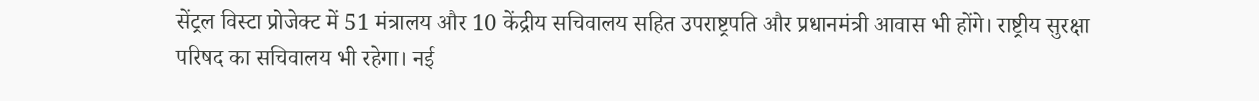सेंट्रल विस्टा प्रोजेक्ट में 51 मंत्रालय और 10 केंद्रीय सचिवालय सहित उपराष्ट्रपति और प्रधानमंत्री आवास भी होंगे। राष्ट्रीय सुरक्षा परिषद का सचिवालय भी रहेगा। नई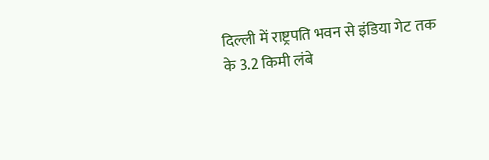दिल्ली में राष्ट्रपति भवन से इंडिया गेट तक के 3.2 किमी लंबे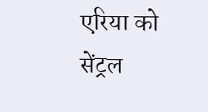एरिया को सेंट्रल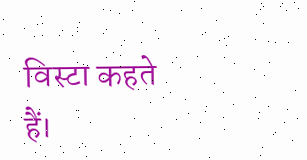विस्टा कहते हैं।